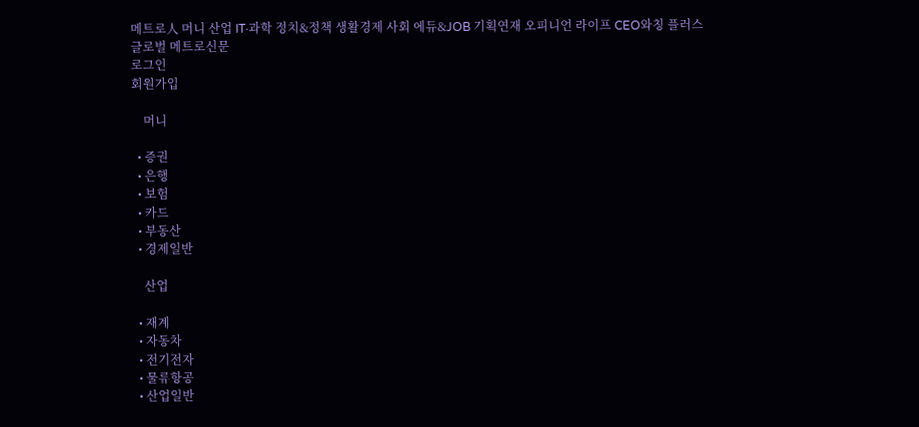메트로人 머니 산업 IT·과학 정치&정책 생활경제 사회 에듀&JOB 기획연재 오피니언 라이프 CEO와칭 플러스
글로벌 메트로신문
로그인
회원가입

    머니

  • 증권
  • 은행
  • 보험
  • 카드
  • 부동산
  • 경제일반

    산업

  • 재계
  • 자동차
  • 전기전자
  • 물류항공
  • 산업일반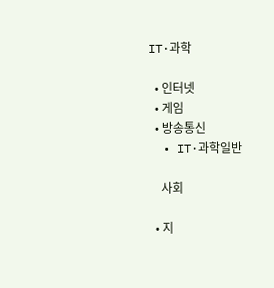IT·과학

  • 인터넷
  • 게임
  • 방송통신
  • IT·과학일반

    사회

  • 지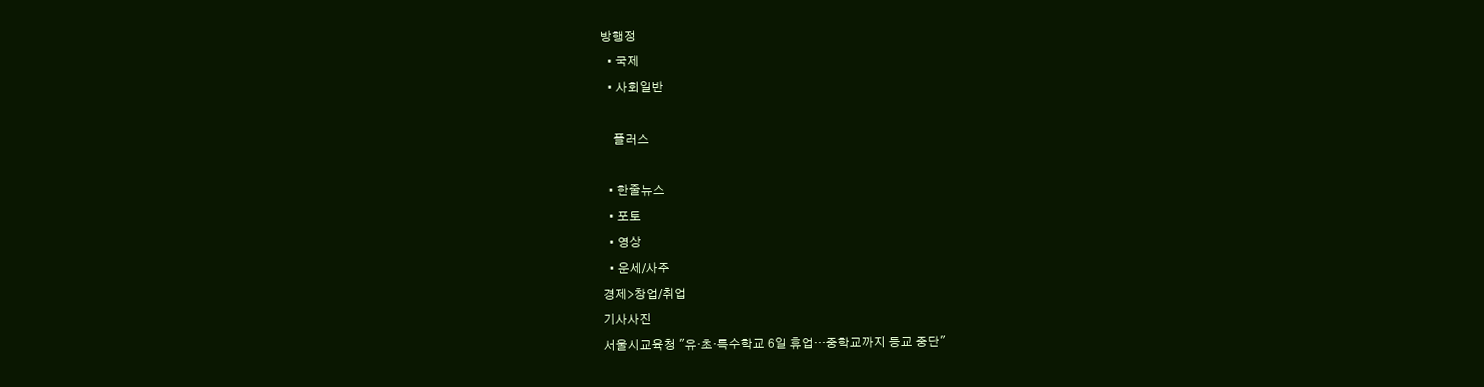방행정
  • 국제
  • 사회일반

    플러스

  • 한줄뉴스
  • 포토
  • 영상
  • 운세/사주
경제>창업/취업
기사사진
서울시교육청 "유·초·특수학교 6일 휴업…중학교까지 등교 중단"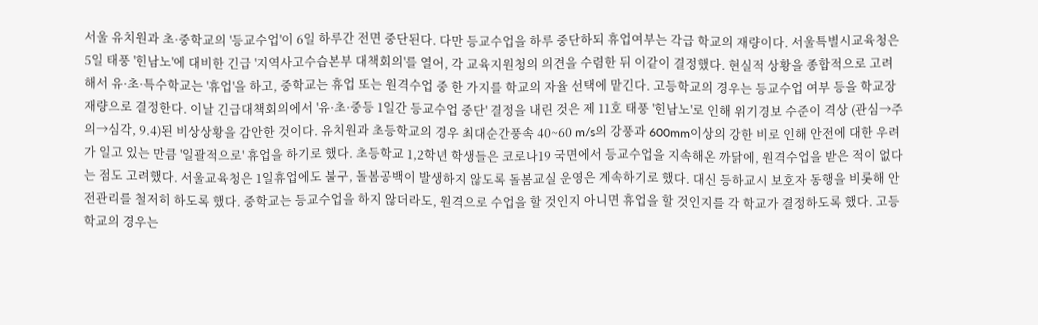서울 유치원과 초·중학교의 '등교수업'이 6일 하루간 전면 중단된다. 다만 등교수업을 하루 중단하되 휴업여부는 각급 학교의 재량이다. 서울특별시교육청은 5일 태풍 '힌남노'에 대비한 긴급 '지역사고수습본부 대책회의'를 열어, 각 교육지원청의 의견을 수렴한 뒤 이같이 결정했다. 현실적 상황을 종합적으로 고려해서 유·초·특수학교는 '휴업'을 하고, 중학교는 휴업 또는 원격수업 중 한 가지를 학교의 자율 선택에 맡긴다. 고등학교의 경우는 등교수업 여부 등을 학교장 재량으로 결정한다. 이날 긴급대책회의에서 '유·초·중등 1일간 등교수업 중단' 결정을 내린 것은 제 11호 태풍 '힌남노'로 인해 위기경보 수준이 격상 (관심→주의→심각, 9.4)된 비상상황을 감안한 것이다. 유치원과 초등학교의 경우 최대순간풍속 40~60 m/s의 강풍과 600mm이상의 강한 비로 인해 안전에 대한 우려가 일고 있는 만큼 '일괄적으로' 휴업을 하기로 했다. 초등학교 1,2학년 학생들은 코로나19 국면에서 등교수업을 지속해온 까닭에, 원격수업을 받은 적이 없다는 점도 고려했다. 서울교육청은 1일휴업에도 불구, 돌봄공백이 발생하지 않도록 돌봄교실 운영은 계속하기로 했다. 대신 등하교시 보호자 동행을 비롯해 안전관리를 철저히 하도록 했다. 중학교는 등교수업을 하지 않더라도, 원격으로 수업을 할 것인지 아니면 휴업을 할 것인지를 각 학교가 결정하도록 했다. 고등학교의 경우는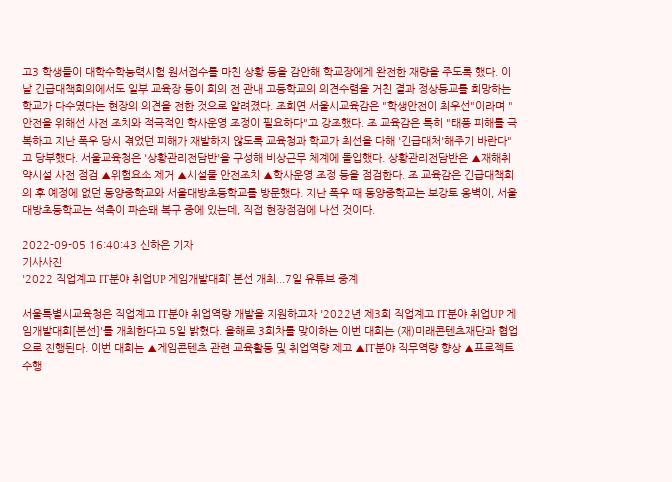고3 학생들이 대학수학능력시험 원서접수를 마친 상황 등을 감안해 학교장에게 완전한 재량을 주도록 했다. 이날 긴급대책회의에서도 일부 교육장 등이 회의 전 관내 고등학교의 의견수렴을 거친 결과 정상등교를 희망하는 학교가 다수였다는 현장의 의견을 전한 것으로 알려졌다. 조희연 서울시교육감은 "학생안전이 최우선"이라며 "안전을 위해선 사전 조치와 적극적인 학사운영 조정이 필요하다"고 강조했다. 조 교육감은 특히 "태풍 피해를 극복하고 지난 폭우 당시 겪었던 피해가 재발하지 않도록 교육청과 학교가 최선을 다해 '긴급대처'해주기 바란다"고 당부했다. 서울교육청은 '상황관리전담반'을 구성해 비상근무 체계에 돌입했다. 상황관리전담반은 ▲재해취약시설 사전 점검 ▲위험요소 제거 ▲시설물 안전조치 ▲학사운영 조정 등을 점검한다. 조 교육감은 긴급대책회의 후 예정에 없던 동양중학교와 서울대방초등학교를 방문했다. 지난 폭우 때 동양중학교는 보강토 옹벽이, 서울대방초등학교는 석축이 파손돼 복구 중에 있는데, 직접 현장점검에 나선 것이다.

2022-09-05 16:40:43 신하은 기자
기사사진
'2022 직업계고 IT분야 취업UP 게임개발대회’ 본선 개최...7일 유튜브 중계

서울특별시교육청은 직업계고 IT분야 취업역량 개발을 지원하고자 '2022년 제3회 직업계고 IT분야 취업UP 게임개발대회[본선]'를 개최한다고 5일 밝혔다. 올해로 3회차를 맞이하는 이번 대회는 (재)미래콘텐츠재단과 협업으로 진행된다. 이번 대회는 ▲게임콘텐츠 관련 교육활동 및 취업역량 제고 ▲IT분야 직무역량 향상 ▲프로젝트 수행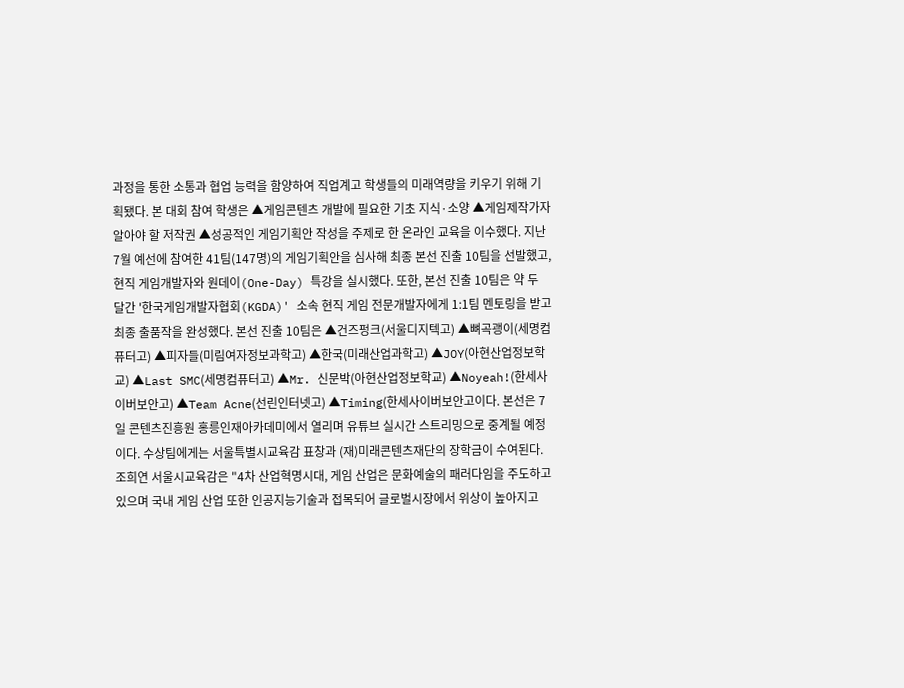과정을 통한 소통과 협업 능력을 함양하여 직업계고 학생들의 미래역량을 키우기 위해 기획됐다. 본 대회 참여 학생은 ▲게임콘텐츠 개발에 필요한 기초 지식·소양 ▲게임제작가자 알아야 할 저작권 ▲성공적인 게임기획안 작성을 주제로 한 온라인 교육을 이수했다. 지난 7월 예선에 참여한 41팀(147명)의 게임기획안을 심사해 최종 본선 진출 10팀을 선발했고, 현직 게임개발자와 원데이(One-Day) 특강을 실시했다. 또한, 본선 진출 10팀은 약 두 달간 '한국게임개발자협회(KGDA)' 소속 현직 게임 전문개발자에게 1:1팀 멘토링을 받고 최종 출품작을 완성했다. 본선 진출 10팀은 ▲건즈펑크(서울디지텍고) ▲뼈곡괭이(세명컴퓨터고) ▲피자들(미림여자정보과학고) ▲한국(미래산업과학고) ▲JOY(아현산업정보학교) ▲Last SMC(세명컴퓨터고) ▲Mr. 신문박(아현산업정보학교) ▲Noyeah!(한세사이버보안고) ▲Team Acne(선린인터넷고) ▲Timing(한세사이버보안고이다. 본선은 7일 콘텐츠진흥원 홍릉인재아카데미에서 열리며 유튜브 실시간 스트리밍으로 중계될 예정이다. 수상팀에게는 서울특별시교육감 표창과 (재)미래콘텐츠재단의 장학금이 수여된다. 조희연 서울시교육감은 "4차 산업혁명시대, 게임 산업은 문화예술의 패러다임을 주도하고 있으며 국내 게임 산업 또한 인공지능기술과 접목되어 글로벌시장에서 위상이 높아지고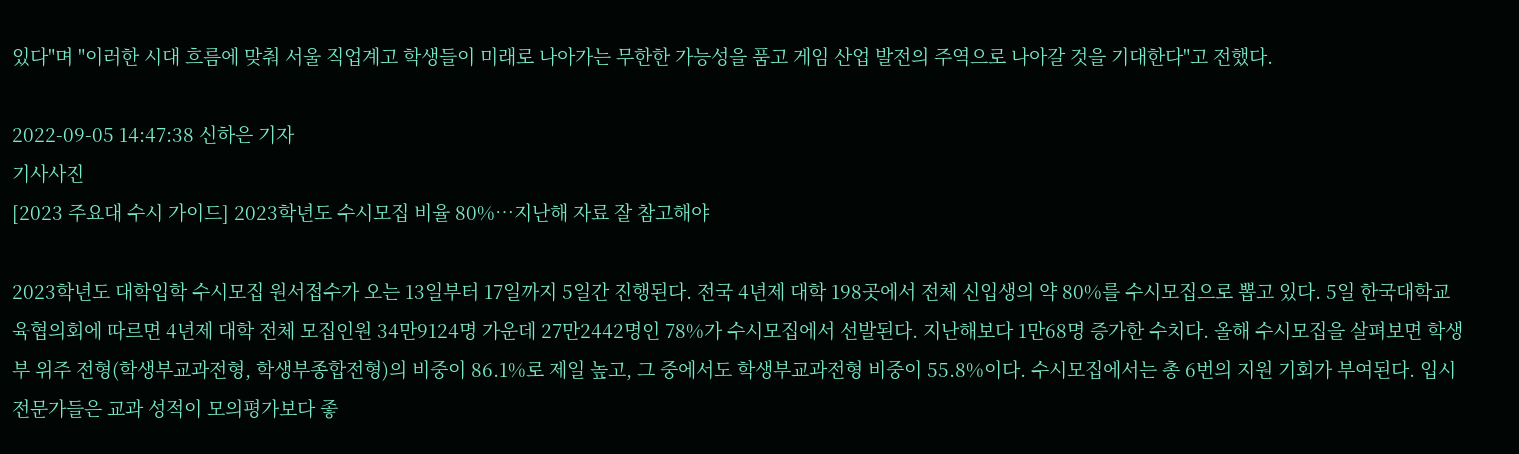있다"며 "이러한 시대 흐름에 맞춰 서울 직업계고 학생들이 미래로 나아가는 무한한 가능성을 품고 게임 산업 발전의 주역으로 나아갈 것을 기대한다"고 전했다.

2022-09-05 14:47:38 신하은 기자
기사사진
[2023 주요대 수시 가이드] 2023학년도 수시모집 비율 80%…지난해 자료 잘 참고해야

2023학년도 대학입학 수시모집 원서접수가 오는 13일부터 17일까지 5일간 진행된다. 전국 4년제 대학 198곳에서 전체 신입생의 약 80%를 수시모집으로 뽑고 있다. 5일 한국대학교육협의회에 따르면 4년제 대학 전체 모집인원 34만9124명 가운데 27만2442명인 78%가 수시모집에서 선발된다. 지난해보다 1만68명 증가한 수치다. 올해 수시모집을 살펴보면 학생부 위주 전형(학생부교과전형, 학생부종합전형)의 비중이 86.1%로 제일 높고, 그 중에서도 학생부교과전형 비중이 55.8%이다. 수시모집에서는 총 6번의 지원 기회가 부여된다. 입시전문가들은 교과 성적이 모의평가보다 좋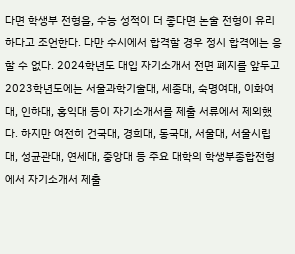다면 학생부 전형을, 수능 성적이 더 좋다면 논술 전형이 유리하다고 조언한다. 다만 수시에서 합격할 경우 정시 합격에는 응할 수 없다. 2024학년도 대입 자기소개서 전면 폐지를 앞두고 2023학년도에는 서울과학기술대, 세종대, 숙명여대, 이화여대, 인하대, 홍익대 등이 자기소개서를 제출 서류에서 제외했다. 하지만 여전히 건국대, 경희대, 동국대, 서울대, 서울시립대, 성균관대, 연세대, 중앙대 등 주요 대학의 학생부종합전형에서 자기소개서 제출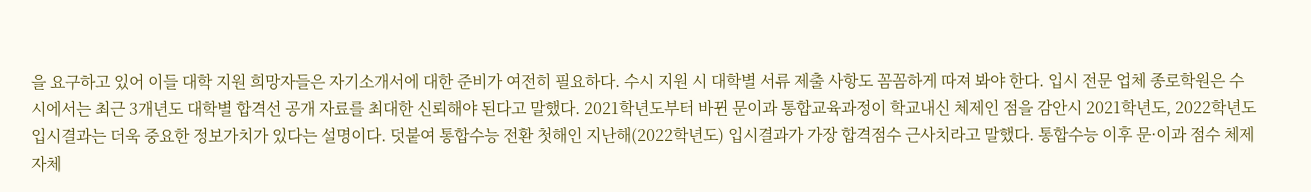을 요구하고 있어 이들 대학 지원 희망자들은 자기소개서에 대한 준비가 여전히 필요하다. 수시 지원 시 대학별 서류 제출 사항도 꼼꼼하게 따져 봐야 한다. 입시 전문 업체 종로학원은 수시에서는 최근 3개년도 대학별 합격선 공개 자료를 최대한 신뢰해야 된다고 말했다. 2021학년도부터 바뀐 문이과 통합교육과정이 학교내신 체제인 점을 감안시 2021학년도, 2022학년도 입시결과는 더욱 중요한 정보가치가 있다는 설명이다. 덧붙여 통합수능 전환 첫해인 지난해(2022학년도) 입시결과가 가장 합격점수 근사치라고 말했다. 통합수능 이후 문·이과 점수 체제 자체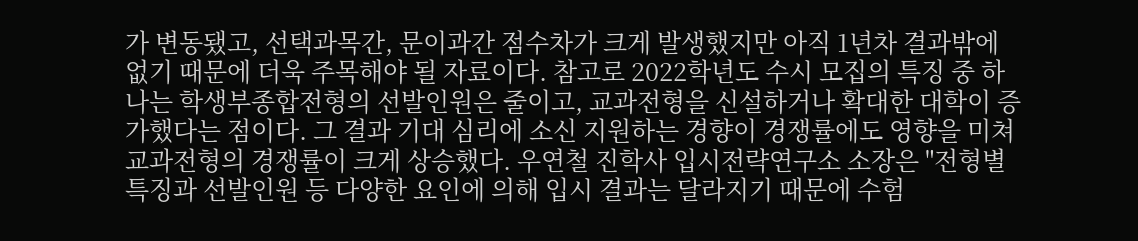가 변동됐고, 선택과목간, 문이과간 점수차가 크게 발생했지만 아직 1년차 결과밖에 없기 때문에 더욱 주목해야 될 자료이다. 참고로 2022학년도 수시 모집의 특징 중 하나는 학생부종합전형의 선발인원은 줄이고, 교과전형을 신설하거나 확대한 대학이 증가했다는 점이다. 그 결과 기대 심리에 소신 지원하는 경향이 경쟁률에도 영향을 미쳐 교과전형의 경쟁률이 크게 상승했다. 우연철 진학사 입시전략연구소 소장은 "전형별 특징과 선발인원 등 다양한 요인에 의해 입시 결과는 달라지기 때문에 수험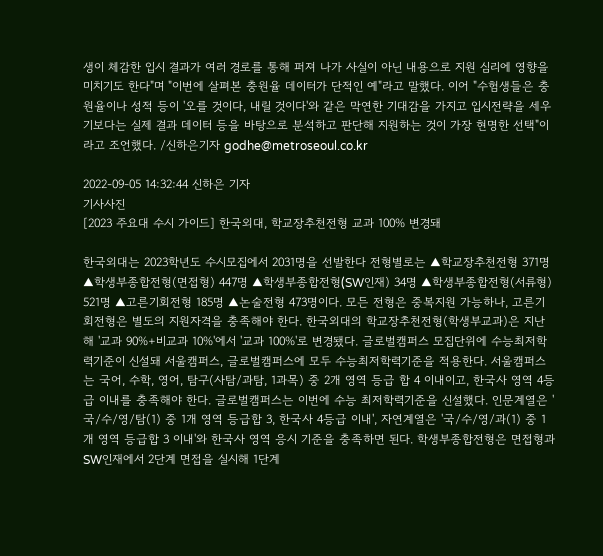생이 체감한 입시 결과가 여러 경로를 통해 퍼져 나가 사실이 아닌 내용으로 지원 심리에 영향을 미치기도 한다"며 "이번에 살펴본 충원율 데이터가 단적인 예"라고 말했다. 이어 "수험생들은 충원율이나 성적 등이 '오를 것이다, 내릴 것이다'와 같은 막연한 기대감을 가지고 입시전략을 세우기보다는 실제 결과 데이터 등을 바탕으로 분석하고 판단해 지원하는 것이 가장 현명한 선택"이라고 조언했다. /신하은기자 godhe@metroseoul.co.kr

2022-09-05 14:32:44 신하은 기자
기사사진
[2023 주요대 수시 가이드] 한국외대, 학교장추천전형 교과 100% 변경돼

한국외대는 2023학년도 수시모집에서 2031명을 선발한다 전형별로는 ▲학교장추천전형 371명 ▲학생부종합전형(면접형) 447명 ▲학생부종합전형(SW인재) 34명 ▲학생부종합전형(서류형) 521명 ▲고른기회전형 185명 ▲논술전형 473명이다. 모든 전형은 중복지원 가능하나, 고른기회전형은 별도의 지원자격을 충족해야 한다. 한국외대의 학교장추천전형(학생부교과)은 지난해 '교과 90%+비교과 10%'에서 '교과 100%'로 변경됐다. 글로벌캠퍼스 모집단위에 수능최저학력기준이 신설돼 서울캠퍼스, 글로벌캠퍼스에 모두 수능최저학력기준을 적용한다. 서울캠퍼스는 국어, 수학, 영어, 탐구(사탐/과탐, 1과목) 중 2개 영역 등급 합 4 이내이고, 한국사 영역 4등급 이내를 충족해야 한다. 글로벌캠퍼스는 이번에 수능 최저학력기준을 신설했다. 인문계열은 '국/수/영/탐(1) 중 1개 영역 등급합 3, 한국사 4등급 이내', 자연계열은 '국/수/영/과(1) 중 1개 영역 등급합 3 이내'와 한국사 영역 응시 기준을 충족하면 된다. 학생부종합전형은 면접형과 SW인재에서 2단계 면접을 실시해 1단계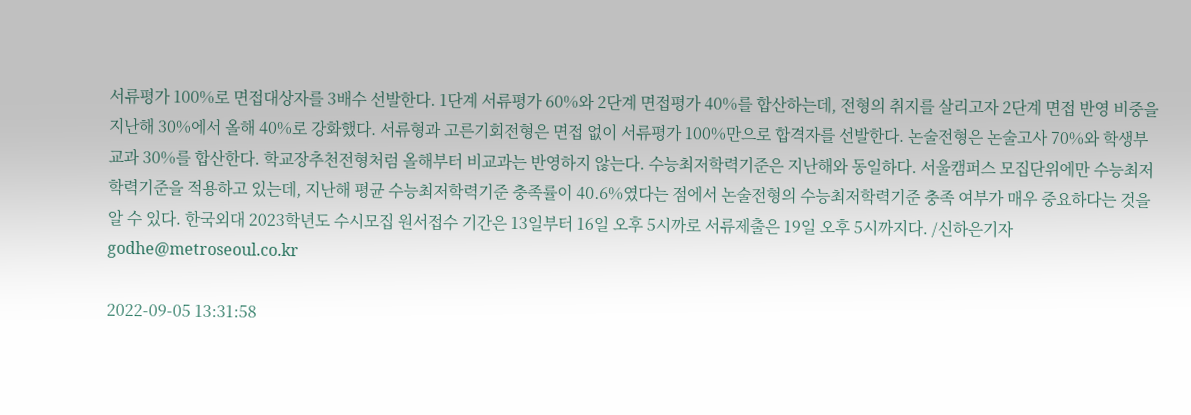서류평가 100%로 면접대상자를 3배수 선발한다. 1단계 서류평가 60%와 2단계 면접평가 40%를 합산하는데, 전형의 취지를 살리고자 2단계 면접 반영 비중을 지난해 30%에서 올해 40%로 강화했다. 서류형과 고른기회전형은 면접 없이 서류평가 100%만으로 합격자를 선발한다. 논술전형은 논술고사 70%와 학생부교과 30%를 합산한다. 학교장추천전형처럼 올해부터 비교과는 반영하지 않는다. 수능최저학력기준은 지난해와 동일하다. 서울캠퍼스 모집단위에만 수능최저학력기준을 적용하고 있는데, 지난해 평균 수능최저학력기준 충족률이 40.6%였다는 점에서 논술전형의 수능최저학력기준 충족 여부가 매우 중요하다는 것을 알 수 있다. 한국외대 2023학년도 수시모집 원서접수 기간은 13일부터 16일 오후 5시까로 서류제출은 19일 오후 5시까지다. /신하은기자 godhe@metroseoul.co.kr

2022-09-05 13:31:58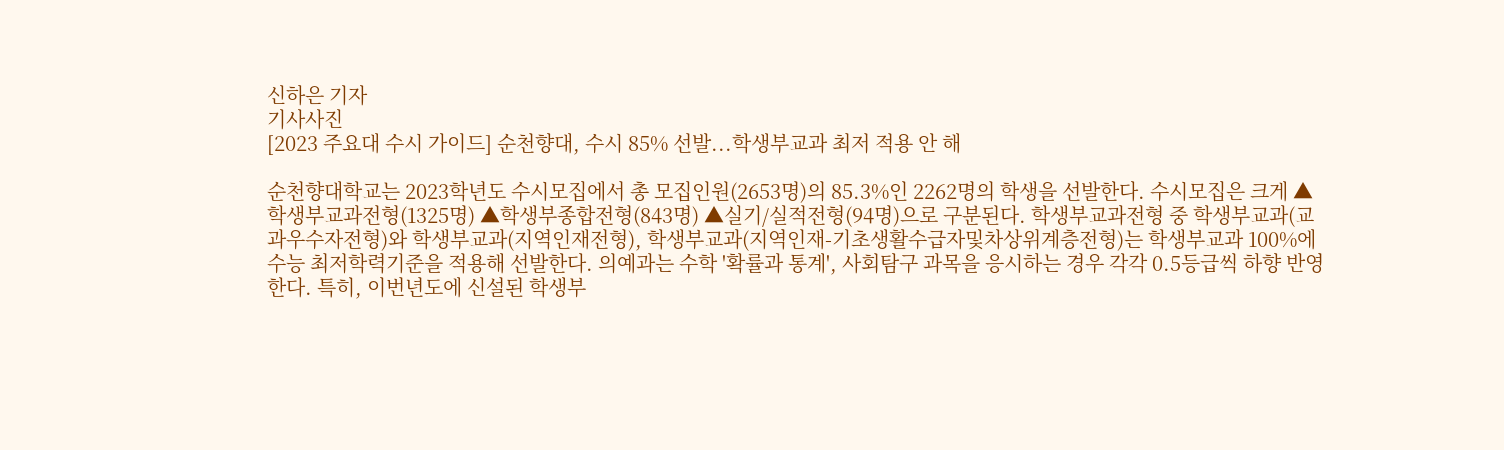신하은 기자
기사사진
[2023 주요대 수시 가이드] 순천향대, 수시 85% 선발...학생부교과 최저 적용 안 해

순천향대학교는 2023학년도 수시모집에서 총 모집인원(2653명)의 85.3%인 2262명의 학생을 선발한다. 수시모집은 크게 ▲학생부교과전형(1325명) ▲학생부종합전형(843명) ▲실기/실적전형(94명)으로 구분된다. 학생부교과전형 중 학생부교과(교과우수자전형)와 학생부교과(지역인재전형), 학생부교과(지역인재-기초생활수급자및차상위계층전형)는 학생부교과 100%에 수능 최저학력기준을 적용해 선발한다. 의예과는 수학 '확률과 통계', 사회탐구 과목을 응시하는 경우 각각 0.5등급씩 하향 반영한다. 특히, 이번년도에 신설된 학생부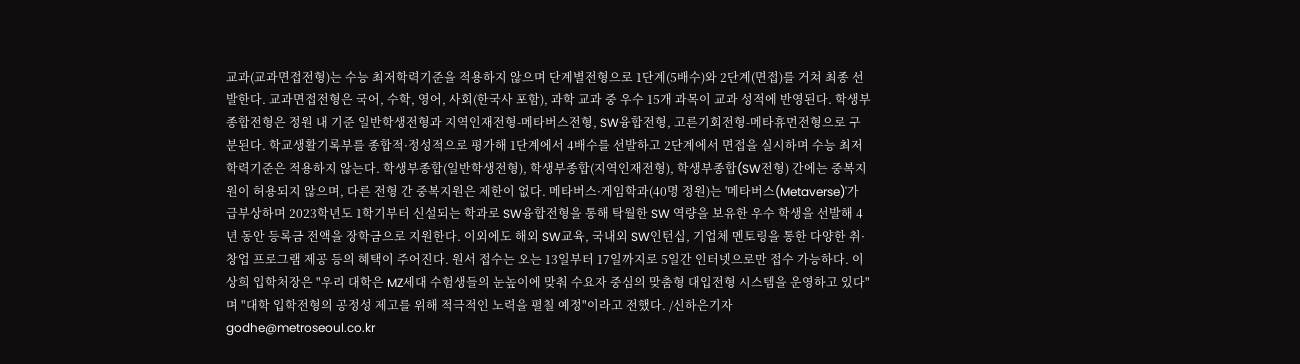교과(교과면접전형)는 수능 최저학력기준을 적용하지 않으며 단계별전형으로 1단계(5배수)와 2단계(면접)를 거쳐 최종 선발한다. 교과면접전형은 국어, 수학, 영어, 사회(한국사 포함), 과학 교과 중 우수 15개 과목이 교과 성적에 반영된다. 학생부종합전형은 정원 내 기준 일반학생전형과 지역인재전형-메타버스전형, SW융합전형, 고른기회전형-메타휴먼전형으로 구분된다. 학교생활기록부를 종합적·정성적으로 평가해 1단계에서 4배수를 선발하고 2단계에서 면접을 실시하며 수능 최저학력기준은 적용하지 않는다. 학생부종합(일반학생전형), 학생부종합(지역인재전형), 학생부종합(SW전형) 간에는 중복지원이 허용되지 않으며, 다른 전형 간 중복지원은 제한이 없다. 메타버스·게임학과(40명 정원)는 '메타버스(Metaverse)'가 급부상하며 2023학년도 1학기부터 신설되는 학과로 SW융합전형을 통해 탁월한 SW 역량을 보유한 우수 학생을 선발해 4년 동안 등록금 전액을 장학금으로 지원한다. 이외에도 해외 SW교육, 국내외 SW인턴십, 기업체 멘토링을 통한 다양한 취·창업 프로그램 제공 등의 혜택이 주어진다. 원서 접수는 오는 13일부터 17일까지로 5일간 인터넷으로만 접수 가능하다. 이상희 입학처장은 "우리 대학은 MZ세대 수험생들의 눈높이에 맞춰 수요자 중심의 맞춤형 대입전형 시스템을 운영하고 있다"며 "대학 입학전형의 공정성 제고를 위해 적극적인 노력을 펼칠 예정"이라고 전했다. /신하은기자 godhe@metroseoul.co.kr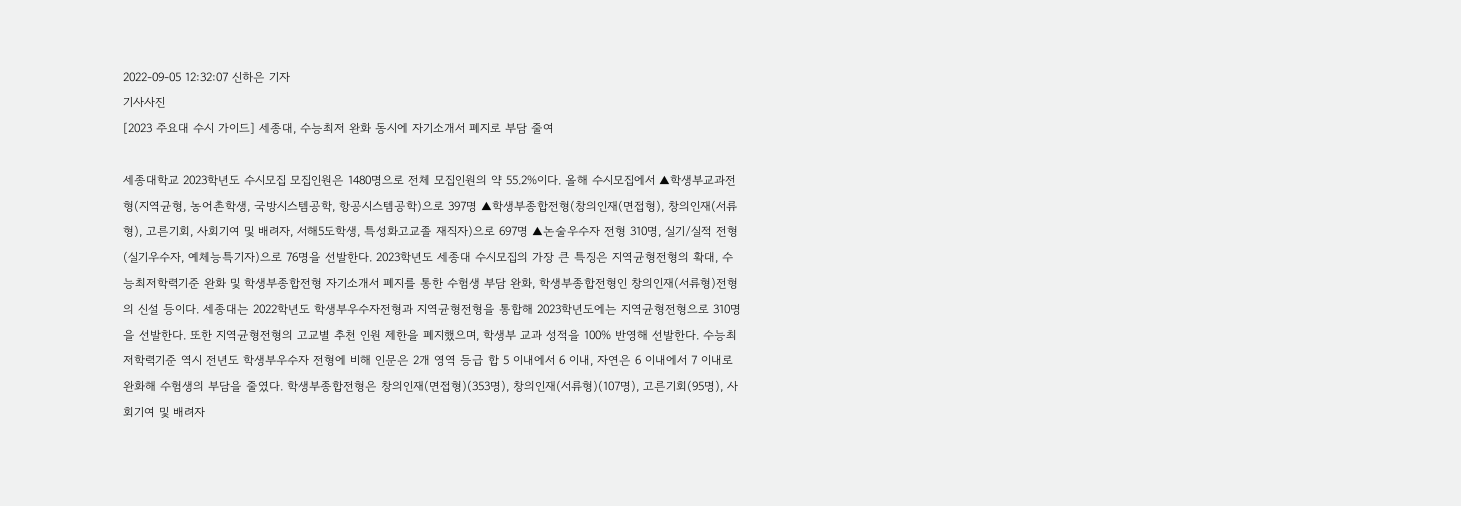2022-09-05 12:32:07 신하은 기자
기사사진
[2023 주요대 수시 가이드] 세종대, 수능최저 완화 동시에 자기소개서 폐지로 부담 줄여

세종대학교 2023학년도 수시모집 모집인원은 1480명으로 전체 모집인원의 약 55.2%이다. 올해 수시모집에서 ▲학생부교과전형(지역균형, 농어촌학생, 국방시스템공학, 항공시스템공학)으로 397명 ▲학생부종합전형(창의인재(면접형), 창의인재(서류형), 고른기회, 사회기여 및 배려자, 서해5도학생, 특성화고교졸 재직자)으로 697명 ▲논술우수자 전형 310명, 실기/실적 전형(실기우수자, 예체능특기자)으로 76명을 선발한다. 2023학년도 세종대 수시모집의 가장 큰 특징은 지역균형전형의 확대, 수능최저학력기준 완화 및 학생부종합전형 자기소개서 폐지를 통한 수험생 부담 완화, 학생부종합전형인 창의인재(서류형)전형의 신설 등이다. 세종대는 2022학년도 학생부우수자전형과 지역균형전형을 통합해 2023학년도에는 지역균형전형으로 310명을 선발한다. 또한 지역균형전형의 고교별 추천 인원 제한을 폐지했으며, 학생부 교과 성적을 100% 반영해 선발한다. 수능최저학력기준 역시 전년도 학생부우수자 전형에 비해 인문은 2개 영역 등급 합 5 이내에서 6 이내, 자연은 6 이내에서 7 이내로 완화해 수험생의 부담을 줄였다. 학생부종합전형은 창의인재(면접형)(353명), 창의인재(서류형)(107명), 고른기회(95명), 사회기여 및 배려자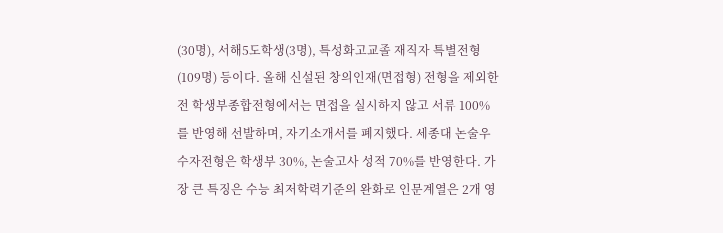(30명), 서해5도학생(3명), 특성화고교졸 재직자 특별전형(109명) 등이다. 올해 신설된 창의인재(면접형) 전형을 제외한 전 학생부종합전형에서는 면접을 실시하지 않고 서류 100%를 반영해 선발하며, 자기소개서를 폐지했다. 세종대 논술우수자전형은 학생부 30%, 논술고사 성적 70%를 반영한다. 가장 큰 특징은 수능 최저학력기준의 완화로 인문계열은 2개 영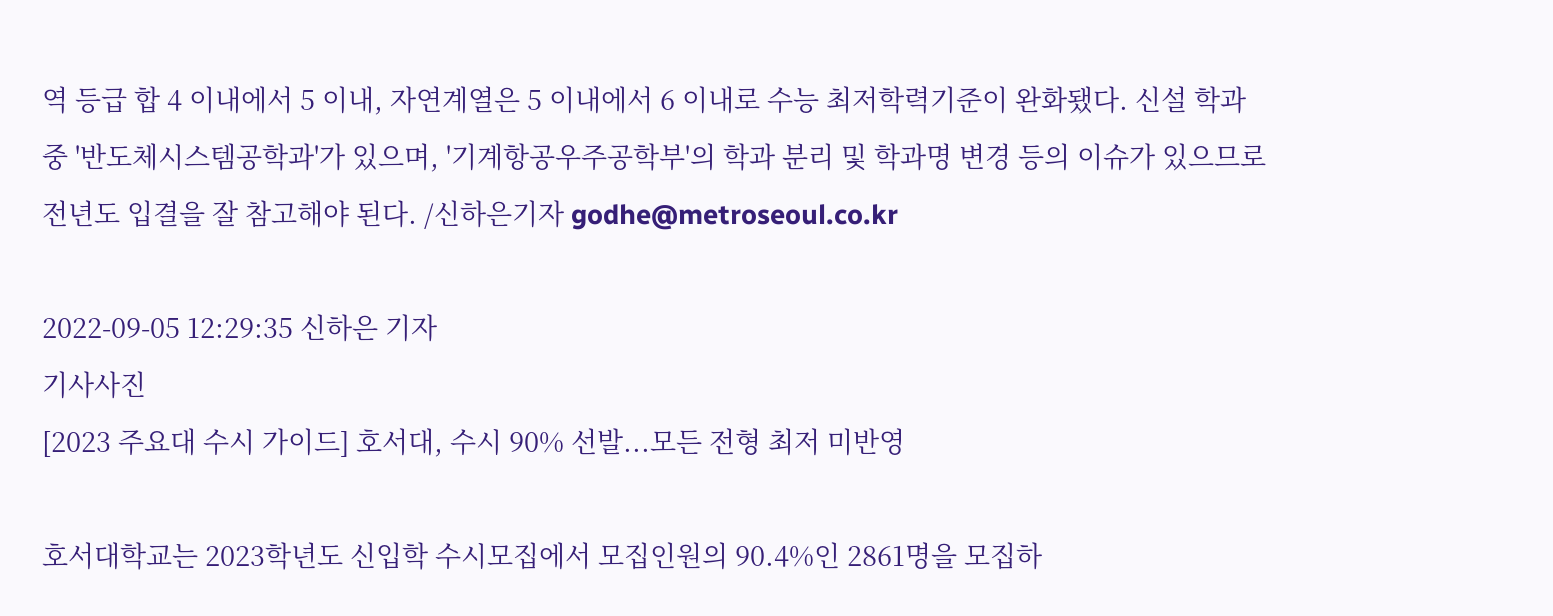역 등급 합 4 이내에서 5 이내, 자연계열은 5 이내에서 6 이내로 수능 최저학력기준이 완화됐다. 신설 학과 중 '반도체시스템공학과'가 있으며, '기계항공우주공학부'의 학과 분리 및 학과명 변경 등의 이슈가 있으므로 전년도 입결을 잘 참고해야 된다. /신하은기자 godhe@metroseoul.co.kr

2022-09-05 12:29:35 신하은 기자
기사사진
[2023 주요대 수시 가이드] 호서대, 수시 90% 선발...모든 전형 최저 미반영

호서대학교는 2023학년도 신입학 수시모집에서 모집인원의 90.4%인 2861명을 모집하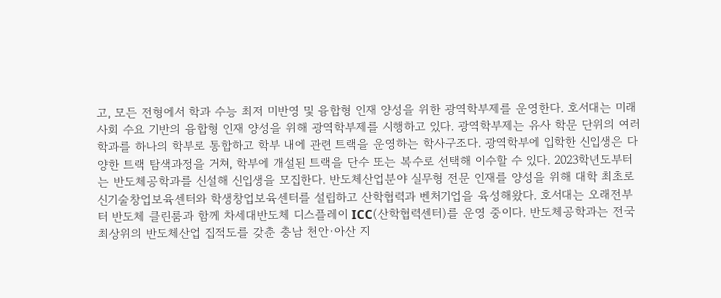고, 모든 전형에서 학과 수능 최저 미반영 및 융합형 인재 양성을 위한 광역학부제를 운영한다. 호서대는 미래사회 수요 기반의 융합형 인재 양성을 위해 광역학부제를 시행하고 있다. 광역학부제는 유사 학문 단위의 여러학과를 하나의 학부로 통합하고 학부 내에 관련 트랙을 운영하는 학사구조다. 광역학부에 입학한 신입생은 다양한 트랙 탐색과정을 거쳐, 학부에 개설된 트랙을 단수 또는 복수로 선택해 이수할 수 있다. 2023학년도부터는 반도체공학과를 신설해 신입생을 모집한다. 반도체산업분야 실무형 전문 인재를 양성을 위해 대학 최초로 신기술창업보육센터와 학생창업보육센터를 설립하고 산학협력과 벤처기업을 육성해왔다. 호서대는 오래전부터 반도체 클린룸과 함께 차세대반도체 디스플레이 ICC(산학협력센터)를 운영 중이다. 반도체공학과는 전국 최상위의 반도체산업 집적도를 갖춘 충남 천안·아산 지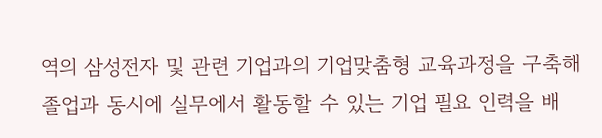역의 삼성전자 및 관련 기업과의 기업맞춤형 교육과정을 구축해 졸업과 동시에 실무에서 활동할 수 있는 기업 필요 인력을 배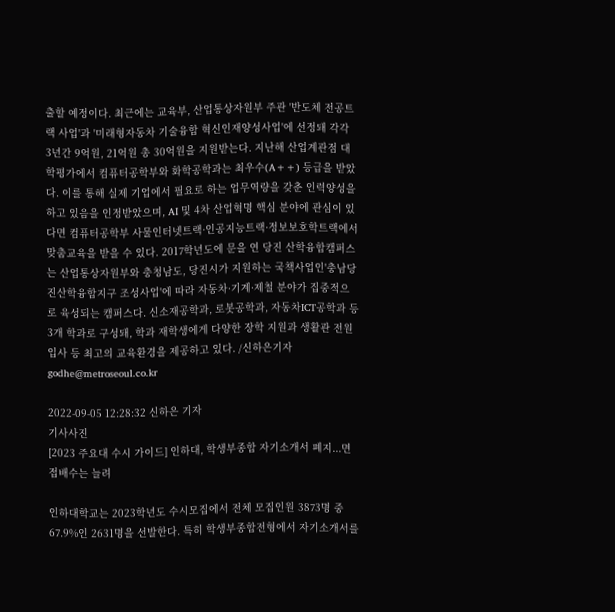출할 예정이다. 최근에는 교육부, 산업통상자원부 주관 '반도체 전공트랙 사업'과 '미래형자동차 기술융합 혁신인재양성사업'에 선정돼 각각 3년간 9억원, 21억원 총 30억원을 지원받는다. 지난해 산업계관점 대학평가에서 컴퓨터공학부와 화학공학과는 최우수(A++) 등급을 받았다. 이를 통해 실제 기업에서 필요로 하는 업무역량을 갖춘 인력양성을 하고 있음을 인정받았으며, AI 및 4차 산업혁명 핵심 분야에 관심이 있다면 컴퓨터공학부 사물인터넷트랙·인공지능트랙·정보보호학트랙에서 맞춤교육을 받을 수 있다. 2017학년도에 문을 연 당진 산학융합캠퍼스는 산업통상자원부와 충청남도, 당진시가 지원하는 국책사업인'충남당진산학융합지구 조성사업'에 따라 자동차·기계·제철 분야가 집중적으로 육성되는 캠퍼스다. 신소재공학과, 로봇공학과, 자동차ICT공학과 등 3개 학과로 구성돼, 학과 재학생에게 다양한 장학 지원과 생활관 전원 입사 등 최고의 교육환경을 제공하고 있다. /신하은기자 godhe@metroseoul.co.kr

2022-09-05 12:28:32 신하은 기자
기사사진
[2023 주요대 수시 가이드] 인하대, 학생부종합 자기소개서 폐지...면접배수는 늘려

인하대학교는 2023학년도 수시모집에서 전체 모집인원 3873명 중 67.9%인 2631명을 선발한다. 특히 학생부종합전형에서 자기소개서를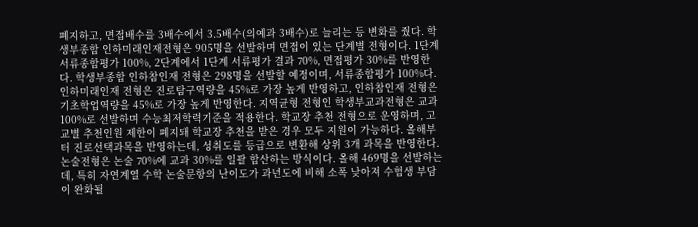폐지하고, 면접배수를 3배수에서 3.5배수(의예과 3배수)로 늘리는 등 변화를 줬다. 학생부종합 인하미래인재전형은 905명을 선발하며 면접이 있는 단계별 전형이다. 1단계 서류종합평가 100%, 2단계에서 1단계 서류평가 결과 70%, 면접평가 30%를 반영한다. 학생부종합 인하참인재 전형은 298명을 선발할 예정이며, 서류종합평가 100%다. 인하미래인재 전형은 진로탐구역량을 45%로 가장 높게 반영하고, 인하참인재 전형은 기초학업역량을 45%로 가장 높게 반영한다. 지역균형 전형인 학생부교과전형은 교과 100%로 선발하며 수능최저학력기준을 적용한다. 학교장 추천 전형으로 운영하며, 고교별 추천인원 제한이 폐지돼 학교장 추천을 받은 경우 모두 지원이 가능하다. 올해부터 진로선택과목을 반영하는데, 성취도를 등급으로 변환해 상위 3개 과목을 반영한다. 논술전형은 논술 70%에 교과 30%를 일괄 합산하는 방식이다. 올해 469명을 선발하는데, 특히 자연계열 수학 논술문항의 난이도가 과년도에 비해 소폭 낮아져 수험생 부담이 완화될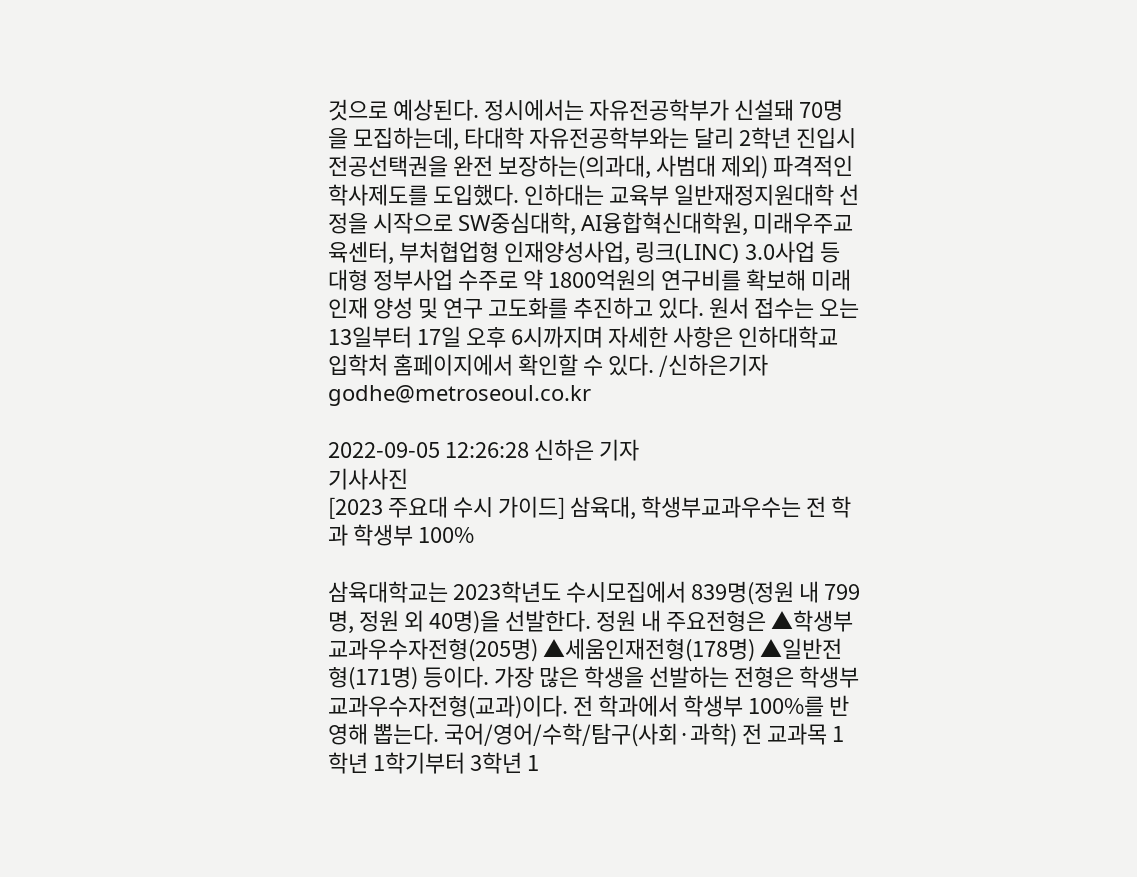것으로 예상된다. 정시에서는 자유전공학부가 신설돼 70명을 모집하는데, 타대학 자유전공학부와는 달리 2학년 진입시 전공선택권을 완전 보장하는(의과대, 사범대 제외) 파격적인 학사제도를 도입했다. 인하대는 교육부 일반재정지원대학 선정을 시작으로 SW중심대학, AI융합혁신대학원, 미래우주교육센터, 부처협업형 인재양성사업, 링크(LINC) 3.0사업 등 대형 정부사업 수주로 약 1800억원의 연구비를 확보해 미래인재 양성 및 연구 고도화를 추진하고 있다. 원서 접수는 오는 13일부터 17일 오후 6시까지며 자세한 사항은 인하대학교 입학처 홈페이지에서 확인할 수 있다. /신하은기자 godhe@metroseoul.co.kr

2022-09-05 12:26:28 신하은 기자
기사사진
[2023 주요대 수시 가이드] 삼육대, 학생부교과우수는 전 학과 학생부 100%

삼육대학교는 2023학년도 수시모집에서 839명(정원 내 799명, 정원 외 40명)을 선발한다. 정원 내 주요전형은 ▲학생부교과우수자전형(205명) ▲세움인재전형(178명) ▲일반전형(171명) 등이다. 가장 많은 학생을 선발하는 전형은 학생부교과우수자전형(교과)이다. 전 학과에서 학생부 100%를 반영해 뽑는다. 국어/영어/수학/탐구(사회·과학) 전 교과목 1학년 1학기부터 3학년 1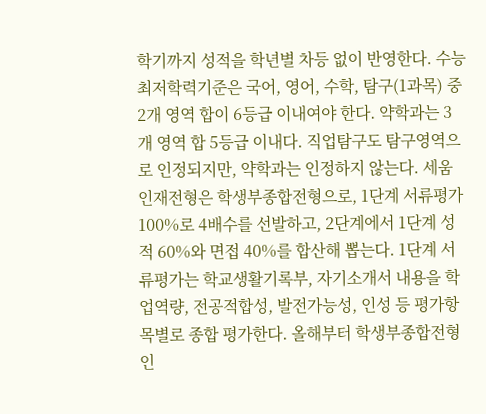학기까지 성적을 학년별 차등 없이 반영한다. 수능최저학력기준은 국어, 영어, 수학, 탐구(1과목) 중 2개 영역 합이 6등급 이내여야 한다. 약학과는 3개 영역 합 5등급 이내다. 직업탐구도 탐구영역으로 인정되지만, 약학과는 인정하지 않는다. 세움인재전형은 학생부종합전형으로, 1단계 서류평가 100%로 4배수를 선발하고, 2단계에서 1단계 성적 60%와 면접 40%를 합산해 뽑는다. 1단계 서류평가는 학교생활기록부, 자기소개서 내용을 학업역량, 전공적합성, 발전가능성, 인성 등 평가항목별로 종합 평가한다. 올해부터 학생부종합전형인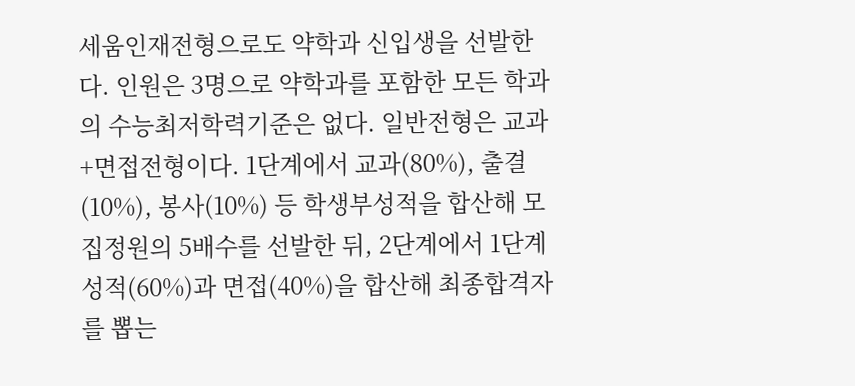세움인재전형으로도 약학과 신입생을 선발한다. 인원은 3명으로 약학과를 포함한 모든 학과의 수능최저학력기준은 없다. 일반전형은 교과+면접전형이다. 1단계에서 교과(80%), 출결(10%), 봉사(10%) 등 학생부성적을 합산해 모집정원의 5배수를 선발한 뒤, 2단계에서 1단계 성적(60%)과 면접(40%)을 합산해 최종합격자를 뽑는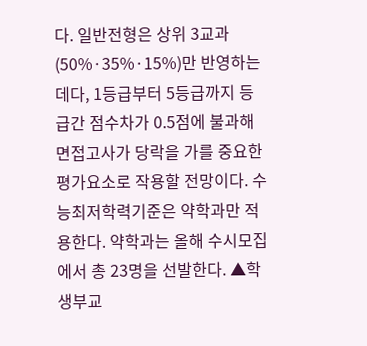다. 일반전형은 상위 3교과(50%·35%·15%)만 반영하는 데다, 1등급부터 5등급까지 등급간 점수차가 0.5점에 불과해 면접고사가 당락을 가를 중요한 평가요소로 작용할 전망이다. 수능최저학력기준은 약학과만 적용한다. 약학과는 올해 수시모집에서 총 23명을 선발한다. ▲학생부교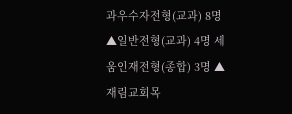과우수자전형(교과) 8명 ▲일반전형(교과) 4명 세움인재전형(종합) 3명 ▲재림교회목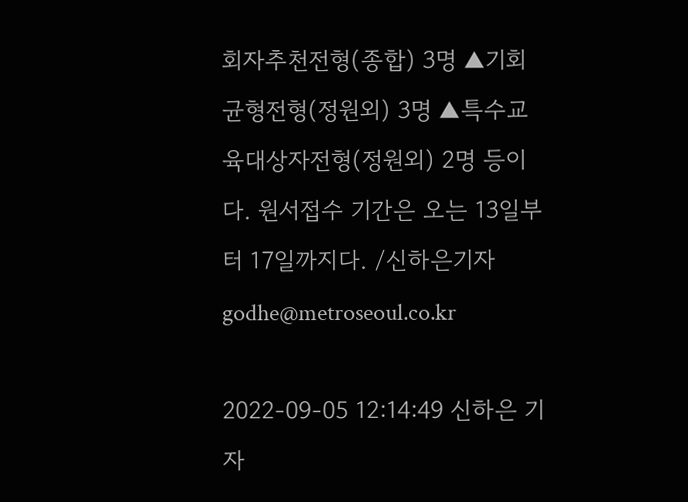회자추천전형(종합) 3명 ▲기회균형전형(정원외) 3명 ▲특수교육대상자전형(정원외) 2명 등이다. 원서접수 기간은 오는 13일부터 17일까지다. /신하은기자 godhe@metroseoul.co.kr

2022-09-05 12:14:49 신하은 기자